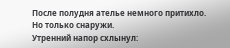После полудня ателье немного притихло. Но только снаружи.
Утренний напор схлынул: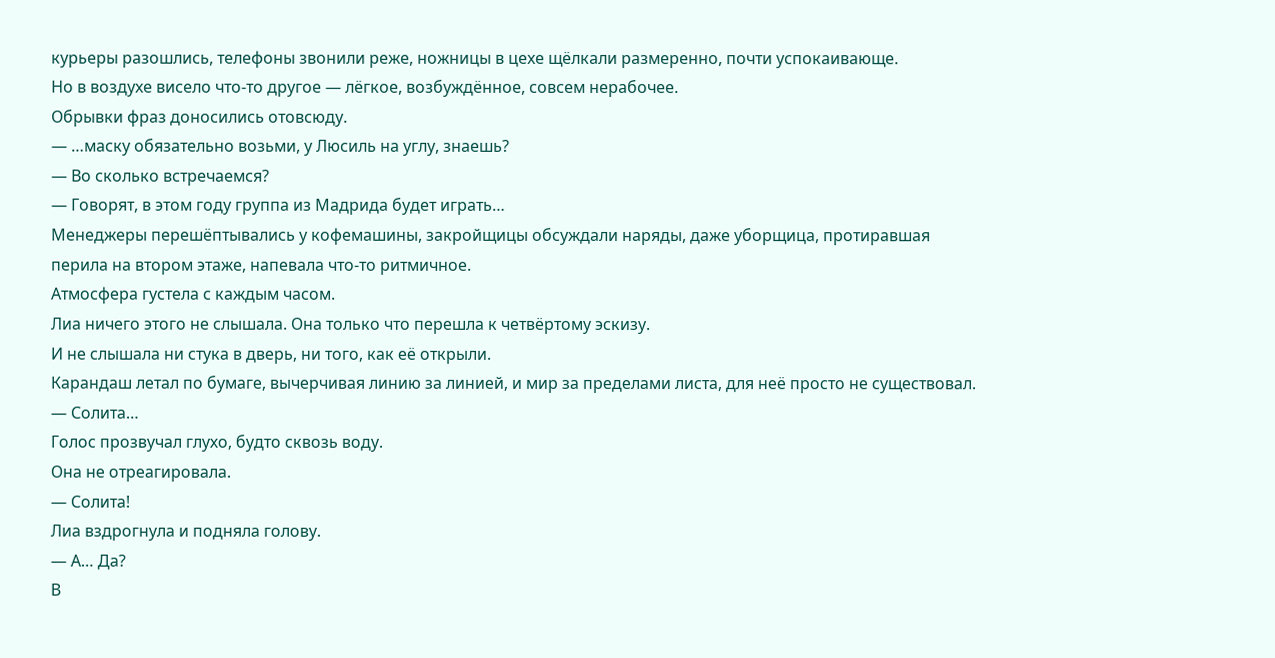курьеры разошлись, телефоны звонили реже, ножницы в цехе щёлкали размеренно, почти успокаивающе.
Но в воздухе висело что-то другое — лёгкое, возбуждённое, совсем нерабочее.
Обрывки фраз доносились отовсюду.
— …маску обязательно возьми, у Люсиль на углу, знаешь?
— Во сколько встречаемся?
— Говорят, в этом году группа из Мадрида будет играть…
Менеджеры перешёптывались у кофемашины, закройщицы обсуждали наряды, даже уборщица, протиравшая перила на втором этаже, напевала что-то ритмичное.
Атмосфера густела с каждым часом.
Лиа ничего этого не слышала. Она только что перешла к четвёртому эскизу.
И не слышала ни стука в дверь, ни того, как её открыли.
Карандаш летал по бумаге, вычерчивая линию за линией, и мир за пределами листа, для неё просто не существовал.
— Солита…
Голос прозвучал глухо, будто сквозь воду.
Она не отреагировала.
— Солита!
Лиа вздрогнула и подняла голову.
— А… Да?
В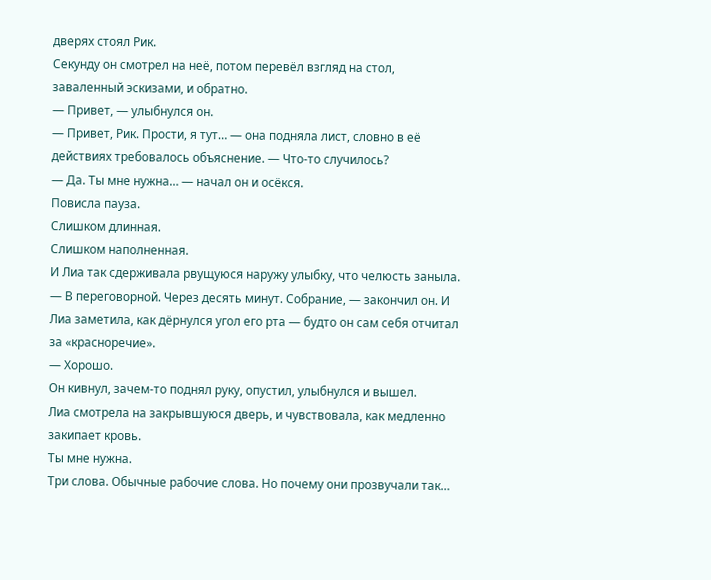дверях стоял Рик.
Секунду он смотрел на неё, потом перевёл взгляд на стол, заваленный эскизами, и обратно.
— Привет, — улыбнулся он.
— Привет, Рик. Прости, я тут… — она подняла лист, словно в её действиях требовалось объяснение. — Что-то случилось?
— Да. Ты мне нужна… — начал он и осёкся.
Повисла пауза.
Слишком длинная.
Слишком наполненная.
И Лиа так сдерживала рвущуюся наружу улыбку, что челюсть заныла.
— В переговорной. Через десять минут. Собрание, — закончил он. И Лиа заметила, как дёрнулся угол его рта — будто он сам себя отчитал за «красноречие».
— Хорошо.
Он кивнул, зачем-то поднял руку, опустил, улыбнулся и вышел.
Лиа смотрела на закрывшуюся дверь, и чувствовала, как медленно закипает кровь.
Ты мне нужна.
Три слова. Обычные рабочие слова. Но почему они прозвучали так…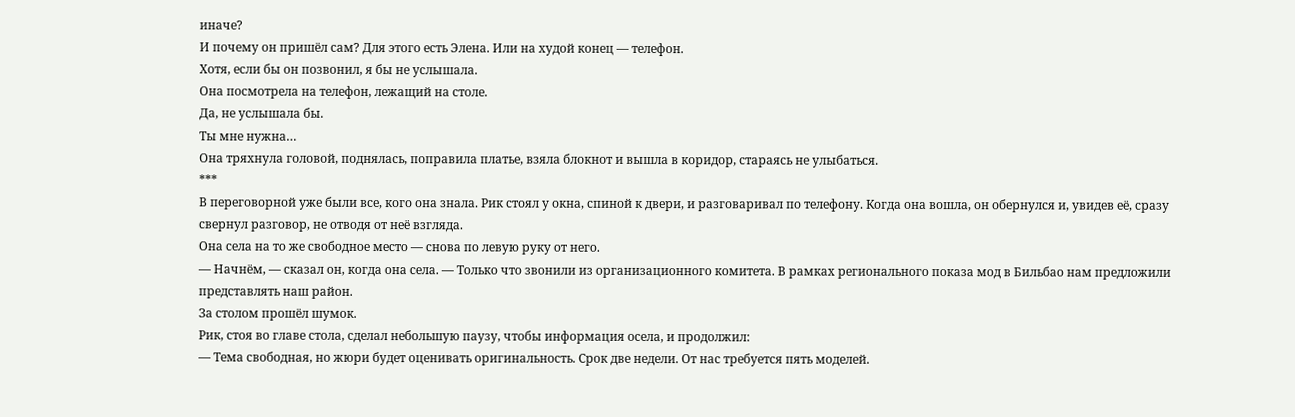иначе?
И почему он пришёл сам? Для этого есть Элена. Или на худой конец — телефон.
Хотя, если бы он позвонил, я бы не услышала.
Она посмотрела на телефон, лежащий на столе.
Да, не услышала бы.
Ты мне нужна…
Она тряхнула головой, поднялась, поправила платье, взяла блокнот и вышла в коридор, стараясь не улыбаться.
***
В переговорной уже были все, кого она знала. Рик стоял у окна, спиной к двери, и разговаривал по телефону. Когда она вошла, он обернулся и, увидев её, сразу свернул разговор, не отводя от неё взгляда.
Она села на то же свободное место — снова по левую руку от него.
— Начнём, — сказал он, когда она села. — Только что звонили из организационного комитета. В рамках регионального показа мод в Бильбао нам предложили представлять наш район.
За столом прошёл шумок.
Рик, стоя во главе стола, сделал небольшую паузу, чтобы информация осела, и продолжил:
— Тема свободная, но жюри будет оценивать оригинальность. Срок две недели. От нас требуется пять моделей.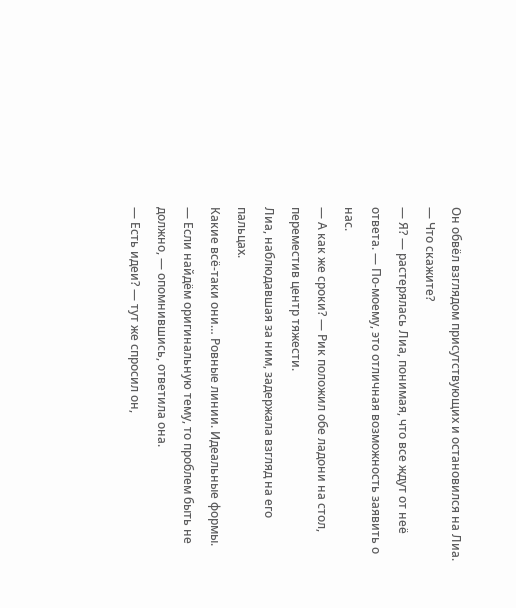Он обвёл взглядом присутствующих и остановился на Лиа.
— Что скажите?
— Я? — растерялась Лиа, понимая, что все ждут от неё ответа. — По-моему, это отличная возможность заявить о нас.
— А как же сроки? — Рик положил обе ладони на стол, переместив центр тяжести.
Лиа, наблюдавшая за ним, задержала взгляд на его пальцах.
Какие всё-таки они… Ровные линии. Идеальные формы.
— Если найдём оригинальную тему, то проблем быть не должно, — опомнившись, ответила она.
— Есть идеи? — тут же спросил он,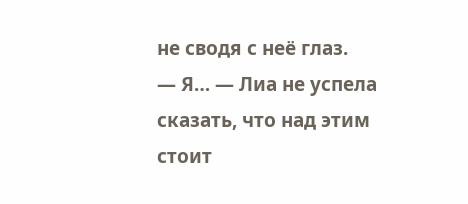не сводя с неё глаз.
— Я… — Лиа не успела сказать, что над этим стоит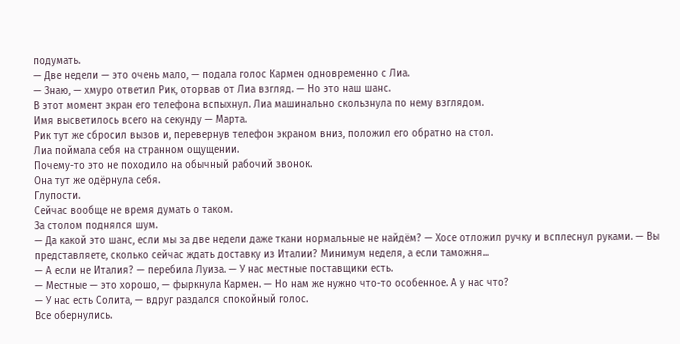подумать.
— Две недели — это очень мало, — подала голос Кармен одновременно с Лиа.
— Знаю, — хмуро ответил Рик, оторвав от Лиа взгляд. — Но это наш шанс.
В этот момент экран его телефона вспыхнул. Лиа машинально скользнула по нему взглядом.
Имя высветилось всего на секунду — Марта.
Рик тут же сбросил вызов и, перевернув телефон экраном вниз, положил его обратно на стол.
Лиа поймала себя на странном ощущении.
Почему-то это не походило на обычный рабочий звонок.
Она тут же одёрнула себя.
Глупости.
Сейчас вообще не время думать о таком.
За столом поднялся шум.
— Да какой это шанс, если мы за две недели даже ткани нормальные не найдём? — Хосе отложил ручку и всплеснул руками. — Вы представляете, сколько сейчас ждать доставку из Италии? Минимум неделя, а если таможня...
— А если не Италия? — перебила Луиза. — У нас местные поставщики есть.
— Местные — это хорошо, — фыркнула Кармен. — Но нам же нужно что-то особенное. А у нас что?
— У нас есть Солита, — вдруг раздался спокойный голос.
Все обернулись.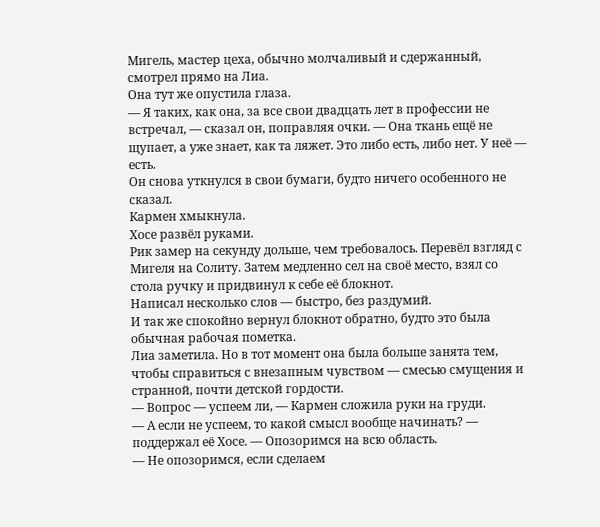Мигель, мастер цеха, обычно молчаливый и сдержанный, смотрел прямо на Лиа.
Она тут же опустила глаза.
— Я таких, как она, за все свои двадцать лет в профессии не встречал, — сказал он, поправляя очки. — Она ткань ещё не щупает, а уже знает, как та ляжет. Это либо есть, либо нет. У неё — есть.
Он снова уткнулся в свои бумаги, будто ничего особенного не сказал.
Кармен хмыкнула.
Хосе развёл руками.
Рик замер на секунду дольше, чем требовалось. Перевёл взгляд с Мигеля на Солиту. Затем медленно сел на своё место, взял со стола ручку и придвинул к себе её блокнот.
Написал несколько слов — быстро, без раздумий.
И так же спокойно вернул блокнот обратно, будто это была обычная рабочая пометка.
Лиа заметила. Но в тот момент она была больше занята тем, чтобы справиться с внезапным чувством — смесью смущения и странной, почти детской гордости.
— Вопрос — успеем ли, — Кармен сложила руки на груди.
— А если не успеем, то какой смысл вообще начинать? — поддержал её Хосе. — Опозоримся на всю область.
— Не опозоримся, если сделаем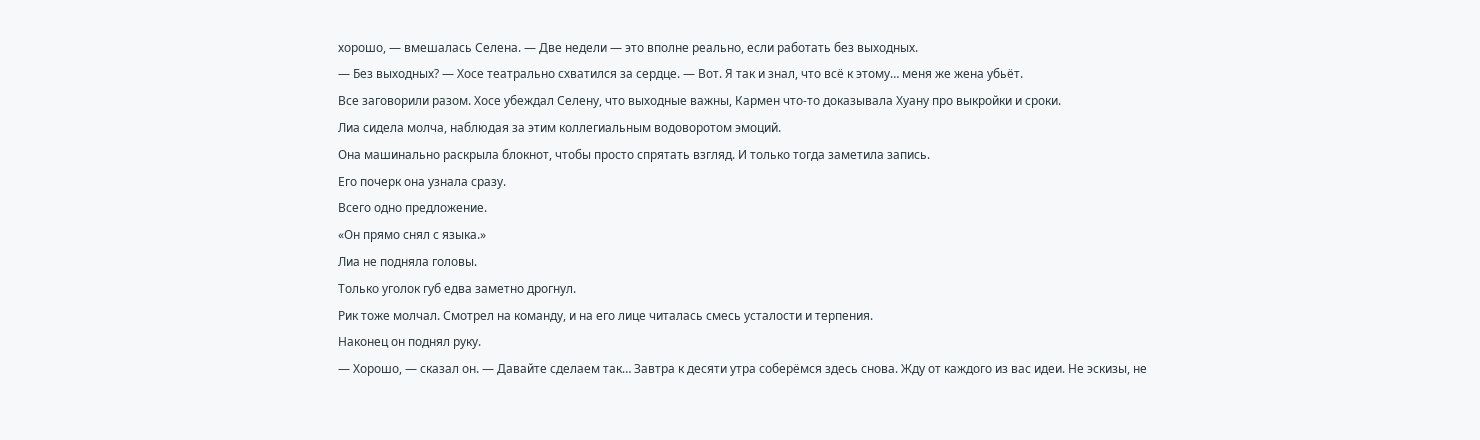хорошо, — вмешалась Селена. — Две недели — это вполне реально, если работать без выходных.
— Без выходных? — Хосе театрально схватился за сердце. — Вот. Я так и знал, что всё к этому… меня же жена убьёт.
Все заговорили разом. Хосе убеждал Селену, что выходные важны, Кармен что-то доказывала Хуану про выкройки и сроки.
Лиа сидела молча, наблюдая за этим коллегиальным водоворотом эмоций.
Она машинально раскрыла блокнот, чтобы просто спрятать взгляд. И только тогда заметила запись.
Его почерк она узнала сразу.
Всего одно предложение.
«Он прямо снял с языка.»
Лиа не подняла головы.
Только уголок губ едва заметно дрогнул.
Рик тоже молчал. Смотрел на команду, и на его лице читалась смесь усталости и терпения.
Наконец он поднял руку.
— Хорошо, — сказал он. — Давайте сделаем так… Завтра к десяти утра соберёмся здесь снова. Жду от каждого из вас идеи. Не эскизы, не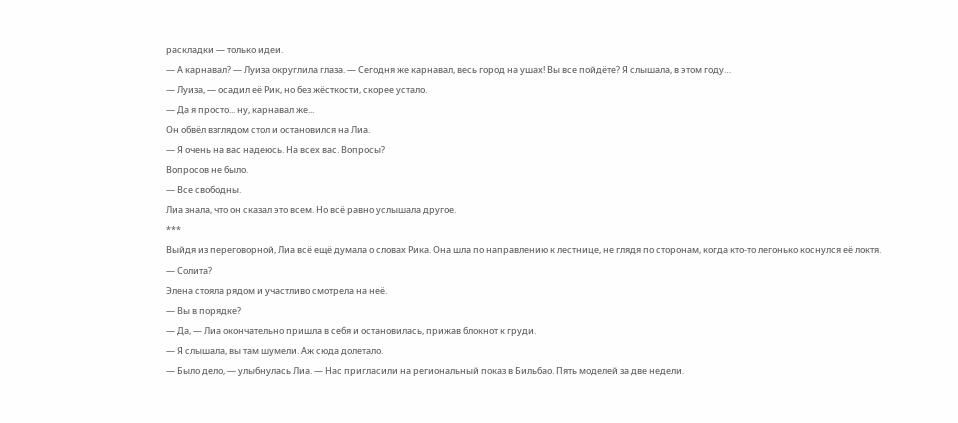раскладки — только идеи.
— А карнавал? — Луиза округлила глаза. — Сегодня же карнавал, весь город на ушах! Вы все пойдёте? Я слышала, в этом году…
— Луиза, — осадил её Рик, но без жёсткости, скорее устало.
— Да я просто... ну, карнавал же...
Он обвёл взглядом стол и остановился на Лиа.
— Я очень на вас надеюсь. На всех вас. Вопросы?
Вопросов не было.
— Все свободны.
Лиа знала, что он сказал это всем. Но всё равно услышала другое.
***
Выйдя из переговорной, Лиа всё ещё думала о словах Рика. Она шла по направлению к лестнице, не глядя по сторонам, когда кто-то легонько коснулся её локтя.
— Солита?
Элена стояла рядом и участливо смотрела на неё.
— Вы в порядке?
— Да, — Лиа окончательно пришла в себя и остановилась, прижав блокнот к груди.
— Я слышала, вы там шумели. Аж сюда долетало.
— Было дело, — улыбнулась Лиа. — Нас пригласили на региональный показ в Бильбао. Пять моделей за две недели.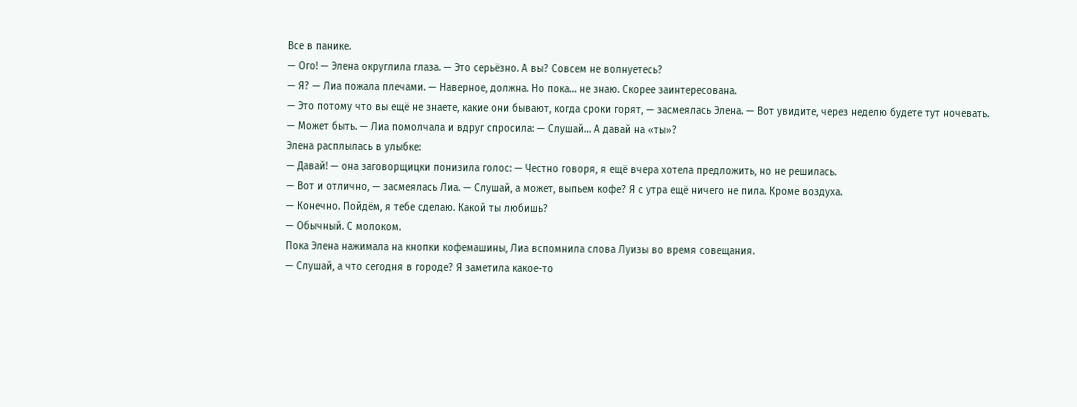Все в панике.
— Ого! — Элена округлила глаза. — Это серьёзно. А вы? Совсем не волнуетесь?
— Я? — Лиа пожала плечами. — Наверное, должна. Но пока… не знаю. Скорее заинтересована.
— Это потому что вы ещё не знаете, какие они бывают, когда сроки горят, — засмеялась Элена. — Вот увидите, через неделю будете тут ночевать.
— Может быть. — Лиа помолчала и вдруг спросила: — Слушай… А давай на «ты»?
Элена расплылась в улыбке:
— Давай! — она заговорщицки понизила голос: — Честно говоря, я ещё вчера хотела предложить, но не решилась.
— Вот и отлично, — засмеялась Лиа. — Слушай, а может, выпьем кофе? Я с утра ещё ничего не пила. Кроме воздуха.
— Конечно. Пойдём, я тебе сделаю. Какой ты любишь?
— Обычный. С молоком.
Пока Элена нажимала на кнопки кофемашины, Лиа вспомнила слова Луизы во время совещания.
— Слушай, а что сегодня в городе? Я заметила какое-то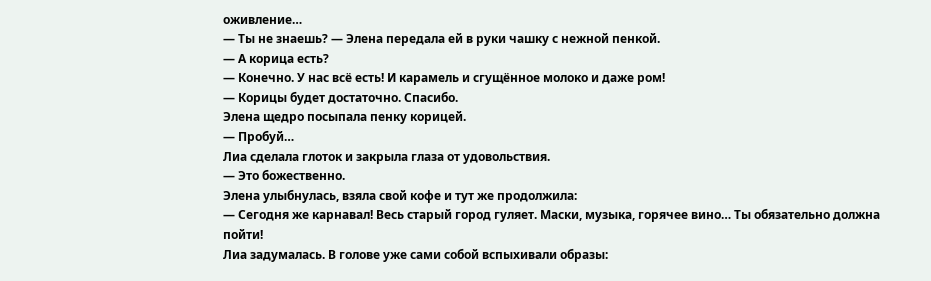оживление…
— Ты не знаешь? — Элена передала ей в руки чашку с нежной пенкой.
— А корица есть?
— Конечно. У нас всё есть! И карамель и сгущённое молоко и даже ром!
— Корицы будет достаточно. Спасибо.
Элена щедро посыпала пенку корицей.
— Пробуй…
Лиа сделала глоток и закрыла глаза от удовольствия.
— Это божественно.
Элена улыбнулась, взяла свой кофе и тут же продолжила:
— Сегодня же карнавал! Весь старый город гуляет. Маски, музыка, горячее вино… Ты обязательно должна пойти!
Лиа задумалась. В голове уже сами собой вспыхивали образы: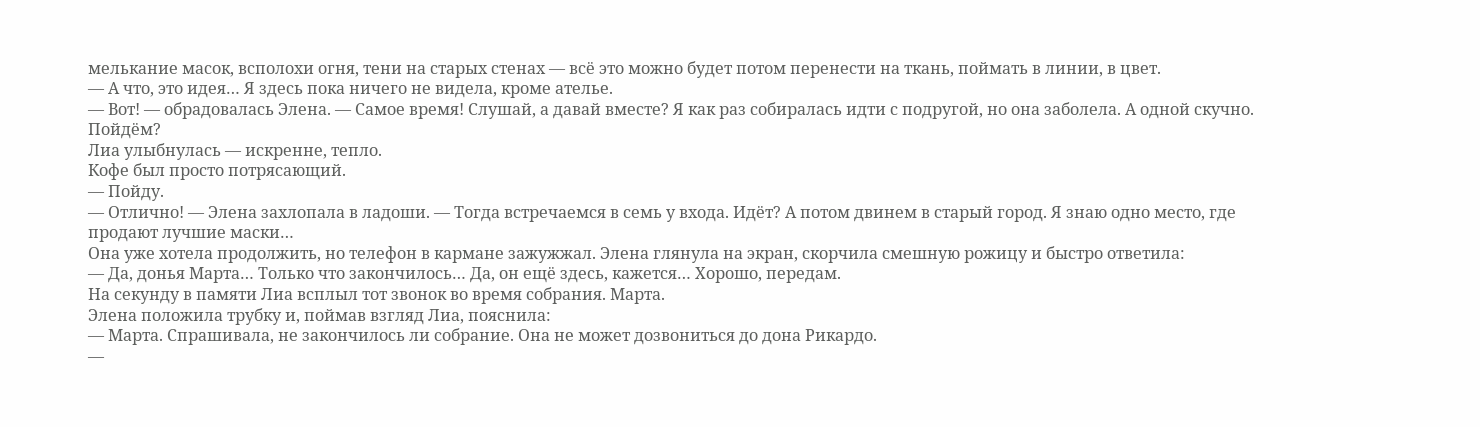мелькание масок, всполохи огня, тени на старых стенах — всё это можно будет потом перенести на ткань, поймать в линии, в цвет.
— А что, это идея… Я здесь пока ничего не видела, кроме ателье.
— Вот! — обрадовалась Элена. — Самое время! Слушай, а давай вместе? Я как раз собиралась идти с подругой, но она заболела. А одной скучно. Пойдём?
Лиа улыбнулась — искренне, тепло.
Кофе был просто потрясающий.
— Пойду.
— Отлично! — Элена захлопала в ладоши. — Тогда встречаемся в семь у входа. Идёт? А потом двинем в старый город. Я знаю одно место, где продают лучшие маски…
Она уже хотела продолжить, но телефон в кармане зажужжал. Элена глянула на экран, скорчила смешную рожицу и быстро ответила:
— Да, донья Марта… Только что закончилось… Да, он ещё здесь, кажется… Хорошо, передам.
На секунду в памяти Лиа всплыл тот звонок во время собрания. Марта.
Элена положила трубку и, поймав взгляд Лиа, пояснила:
— Марта. Спрашивала, не закончилось ли собрание. Она не может дозвониться до дона Рикардо.
—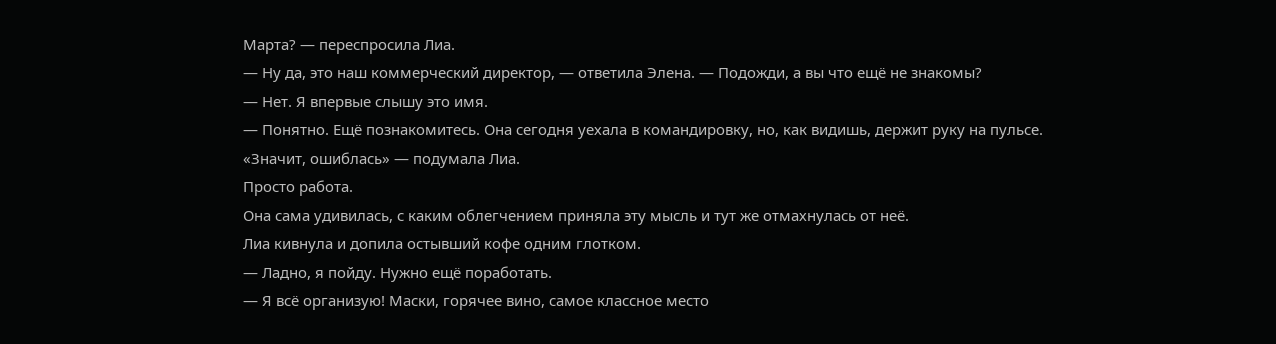Марта? — переспросила Лиа.
— Ну да, это наш коммерческий директор, — ответила Элена. — Подожди, а вы что ещё не знакомы?
— Нет. Я впервые слышу это имя.
— Понятно. Ещё познакомитесь. Она сегодня уехала в командировку, но, как видишь, держит руку на пульсе.
«Значит, ошиблась» — подумала Лиа.
Просто работа.
Она сама удивилась, с каким облегчением приняла эту мысль и тут же отмахнулась от неё.
Лиа кивнула и допила остывший кофе одним глотком.
— Ладно, я пойду. Нужно ещё поработать.
— Я всё организую! Маски, горячее вино, самое классное место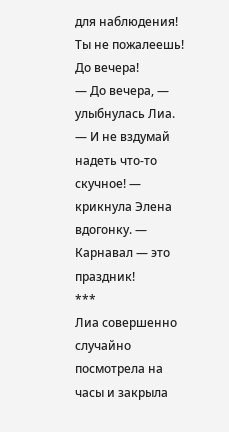для наблюдения! Ты не пожалеешь! До вечера!
— До вечера, — улыбнулась Лиа.
— И не вздумай надеть что-то скучное! — крикнула Элена вдогонку. — Карнавал — это праздник!
***
Лиа совершенно случайно посмотрела на часы и закрыла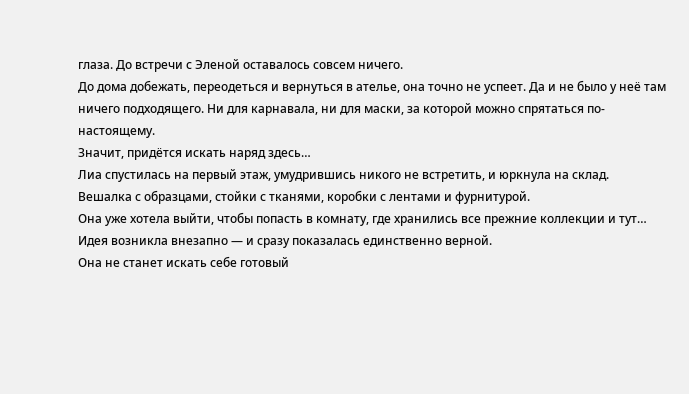глаза. До встречи с Эленой оставалось совсем ничего.
До дома добежать, переодеться и вернуться в ателье, она точно не успеет. Да и не было у неё там ничего подходящего. Ни для карнавала, ни для маски, за которой можно спрятаться по-настоящему.
Значит, придётся искать наряд здесь…
Лиа спустилась на первый этаж, умудрившись никого не встретить, и юркнула на склад.
Вешалка с образцами, стойки с тканями, коробки с лентами и фурнитурой.
Она уже хотела выйти, чтобы попасть в комнату, где хранились все прежние коллекции и тут…
Идея возникла внезапно — и сразу показалась единственно верной.
Она не станет искать себе готовый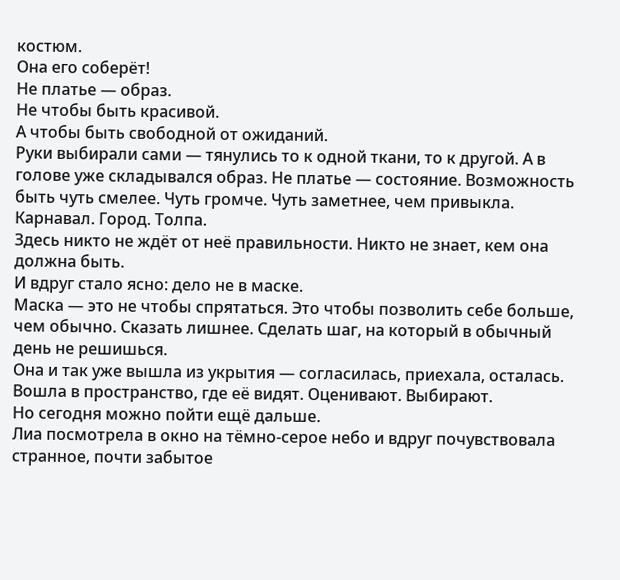костюм.
Она его соберёт!
Не платье — образ.
Не чтобы быть красивой.
А чтобы быть свободной от ожиданий.
Руки выбирали сами — тянулись то к одной ткани, то к другой. А в голове уже складывался образ. Не платье — состояние. Возможность быть чуть смелее. Чуть громче. Чуть заметнее, чем привыкла.
Карнавал. Город. Толпа.
Здесь никто не ждёт от неё правильности. Никто не знает, кем она должна быть.
И вдруг стало ясно: дело не в маске.
Маска — это не чтобы спрятаться. Это чтобы позволить себе больше, чем обычно. Сказать лишнее. Сделать шаг, на который в обычный день не решишься.
Она и так уже вышла из укрытия — согласилась, приехала, осталась. Вошла в пространство, где её видят. Оценивают. Выбирают.
Но сегодня можно пойти ещё дальше.
Лиа посмотрела в окно на тёмно-серое небо и вдруг почувствовала странное, почти забытое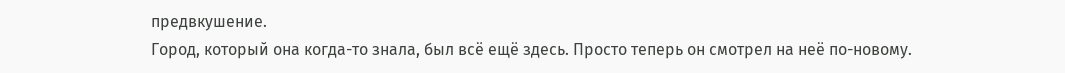предвкушение.
Город, который она когда-то знала, был всё ещё здесь. Просто теперь он смотрел на неё по-новому.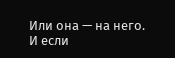Или она — на него.
И если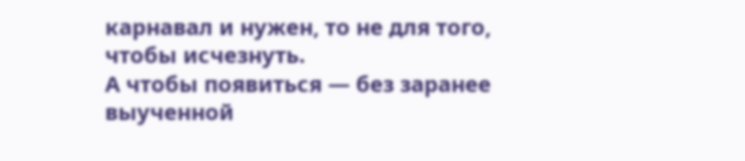карнавал и нужен, то не для того, чтобы исчезнуть.
А чтобы появиться — без заранее выученной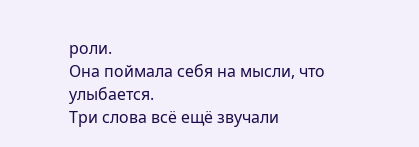роли.
Она поймала себя на мысли, что улыбается.
Три слова всё ещё звучали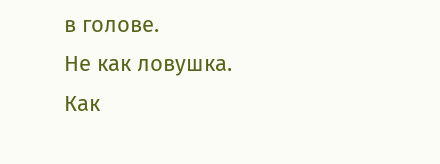в голове.
Не как ловушка.
Как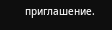приглашение.